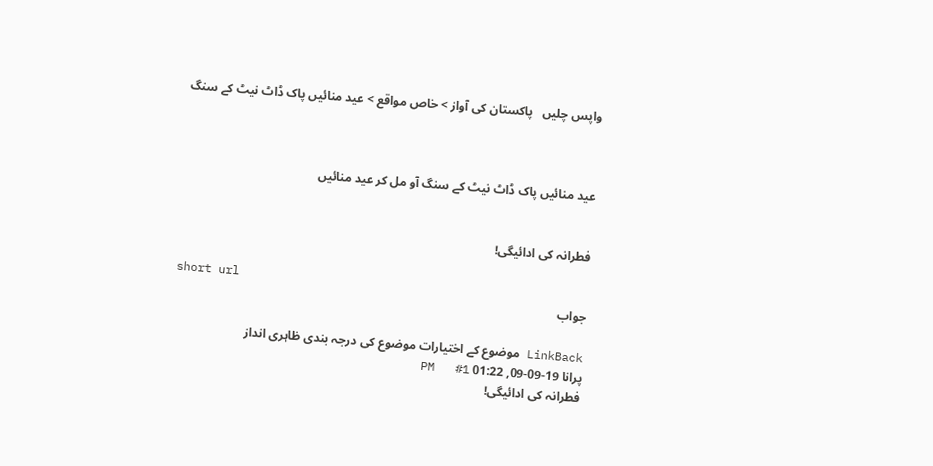واپس چلیں   پاکستان کی آواز > خاص مواقع > عید منائیں پاک ڈاٹ نیٹ کے سنگ



عید منائیں پاک ڈاٹ نیٹ کے سنگ آو مل کر عید منائیں


فطرانہ کی ادائیگی!

short url
جواب

LinkBack موضوع کے اختیارات موضوع کی درجہ بندی ظاہری انداز
پرانا 19-09-09, 01:22 PM   #1
فطرانہ کی ادائیگی!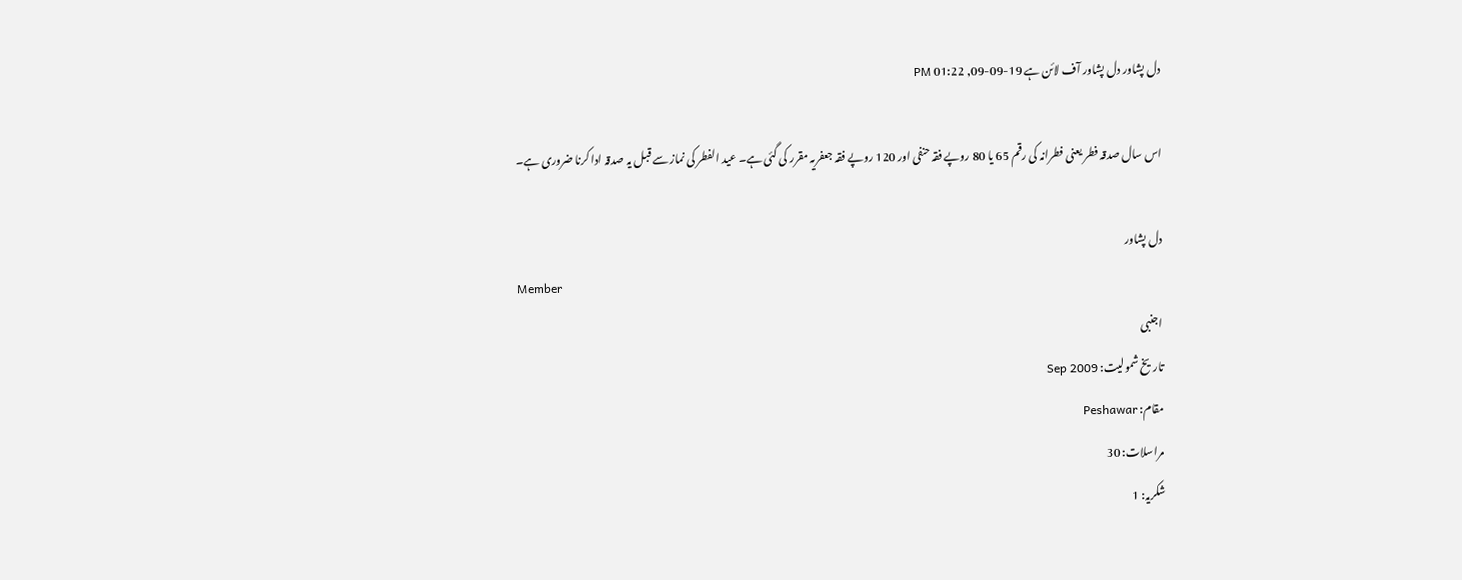دل پشاور دل پشاور آف لائن ہے 19-09-09, 01:22 PM

اس سال صدقہ فطر یعنی فطرانہ کی رقم 65 یا 80 روپے فقہ حنفی اور 120 روپے فقہ جعفریہ مقرر کی گئی ہے۔ عید الفطر کی نماز سے قبل یہ صدقہ ادا کرنا ضروری ہے۔

دل پشاور
Member
اجنبی
تاریخ شمولیت: Sep 2009
مقام: Peshawar
مراسلات: 30
شکریہ: 1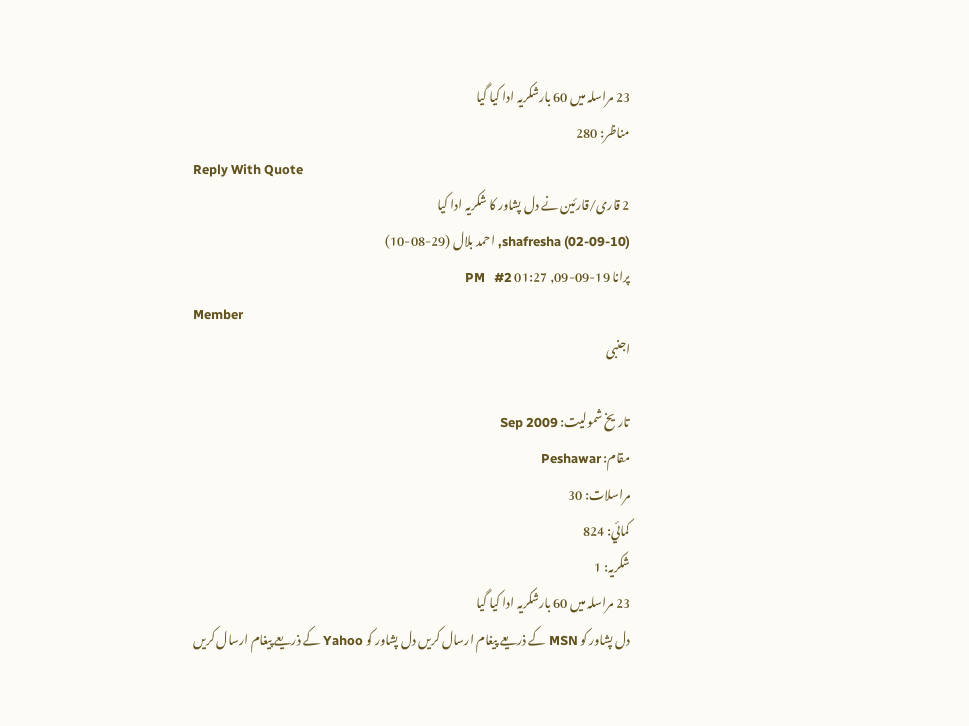23 مراسلہ میں 60 بارشکریہ ادا کیا گیا
مناظر: 280
Reply With Quote
2 قاری/قارئین نے دل پشاور کا شکریہ ادا کیا
shafresha (02-09-10), احمد بلال (29-08-10)
پرانا 19-09-09, 01:27 PM   #2
Member
اجنبی

تاریخ شمولیت: Sep 2009
مقام: Peshawar
مراسلات: 30
کمائي: 824
شکریہ: 1
23 مراسلہ میں 60 بارشکریہ ادا کیا گیا
دل پشاور کو MSN کے ذریعے پیغام ارسال کریں دل پشاور کو Yahoo کے ذریعے پیغام ارسال کریں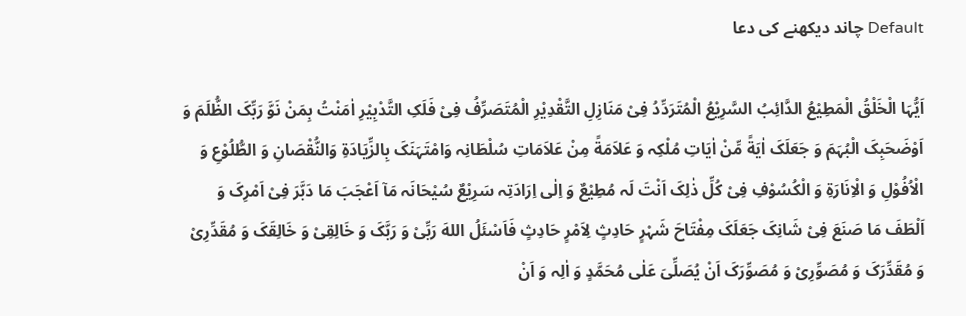Default چاند دیکھنے کی دعا

اَیُّہَا الْخَلْقُ الْمَطِیْعُ الدَّائِبُ السَّرِیْعُ الْمُتَرَدِّدُ فِیْ مَنَازِلِ التَّقْدِیْرِ الْمُتَصَرِّفُ فِیْ فَلَکِ التَّدْبِیْرِ اٰمَنْتُ بِمَنْ نَوَّ رَبِّکَ الظُّلَمَ وَ اَوْضَحَبِکَ الْبُہَمَ وَ جَعَلَکَ اٰیَةً مِّنْ اٰیَاتِ مُلْکِہ وَ عَلاَمَةً مِنْ عَلاَمَاتِ سُلْطَانِہ وَامْتَہَنَکَ بِالزِّیَادَةِ وَالنُّقْصَانِ وَ الطُّلُوْعِ وَ الْاُفُوْلِ وَ الْاِنَارَةِ وَ الْکُسُوْفِ فِیْ کُلِّ ذٰلِکَ اَنْتَ لَہ مُطِیْعٌ وَ اِلٰی اِرَادَتِہ سَرِیْعٌ سُیْحَانَہ مَآ اَعْجَبَ مَا دَبَّرَ فِیْ اَمْرِکَ وَ اَلْطَفَ مَا صَنَعَ فِیْ شَانِکَ جَعَلَکَ مِفْتَاحَ شَہْرٍ حَادِثٍ لِاَمْرٍ حَادِثٍ فَاَسْئَلُ اللهَ رَبِّیْ وَ رَبَّکَ وَ خَالِقِیْ وَ خَالِقَکَ وَ مُقَدِّرِیْ وَ مُقَدِّرَکَ وَ مُصَوِّرِیْ وَ مُصَوِّرَکَ اَنْ یُصَلِّیَ عَلٰی مُحَمَّدٍ وَ اٰلِہ وَ اَنْ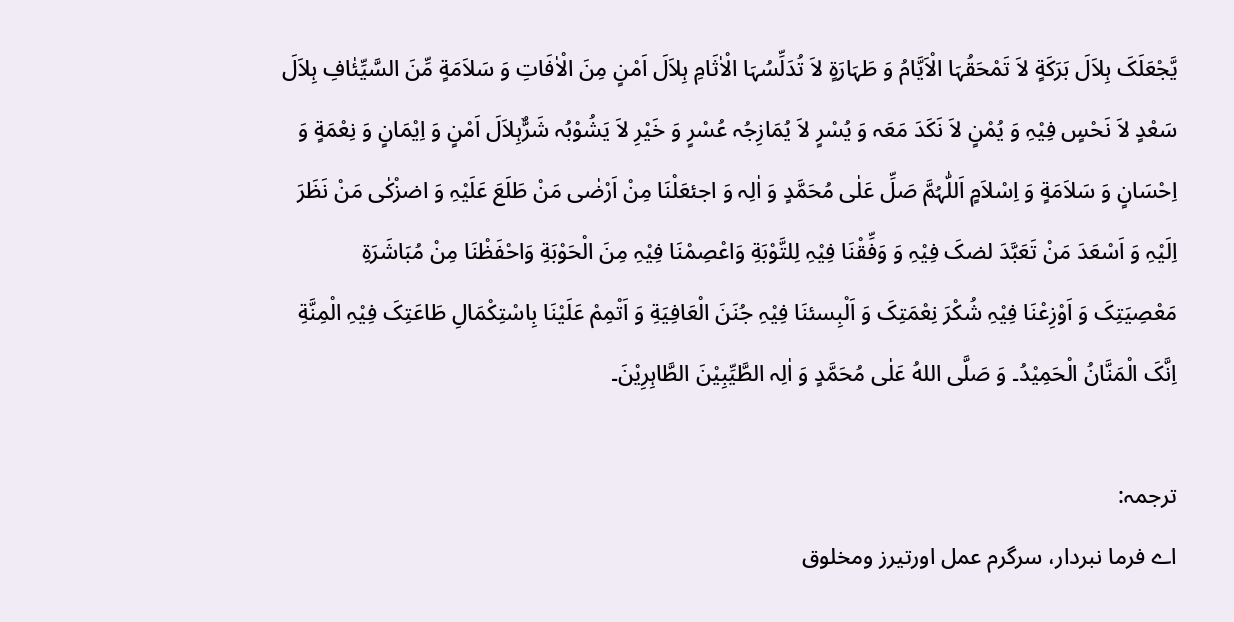یَّجْعَلَکَ ہِلاَلَ بَرَکَةٍ لاَ تَمْحَقُہَا الْاَیَّامُ وَ طَہَارَةٍ لاَ تُدَلِّسُہَا الْاٰثَامِ ہِلاَلَ اَمْنٍ مِنَ الْاٰفَاتِ وَ سَلاَمَةٍ مِّنَ السَّیِّئٰافِ ہِلاَلَ سَعْدٍ لاَ نَحْسٍ فِیْہِ وَ یُمْنٍ لاَ نَکَدَ مَعَہ وَ یُسْرٍ لاَ یُمَازِجُہ عُسْرٍ وَ خَیْرِ لاَ یَشُوْبُہ شَرٌّہِلاَلَ اَمْنٍ وَ اِیْمَانٍ وَ نِعْمَةٍ وَ اِحْسَانٍ وَ سَلاَمَةٍ وَ اِسْلاَمٍ اَللّٰہُمَّ صَلِّ عَلٰی مُحَمَّدٍ وَ اٰلِہ وَ اجئعَلْنَا مِنْ اَرْضٰی مَنْ طَلَعَ عَلَیْہِ وَ اضزْکٰی مَنْ نَظَرَ اِلَیْہِ وَ اَسْعَدَ مَنْ تَعَبَّدَ لضکَ فِیْہِ وَ وَفِّقْنَا فِیْہِ لِلتَّوْبَةِ وَاعْصِمْنَا فِیْہِ مِنَ الْحَوْبَةِ وَاحْفَظْنَا مِنْ مُبَاشَرَةِ مَعْصِیَتِکَ وَ اَوْزِعْنَا فِیْہِ شُکْرَ نِعْمَتِکَ وَ اَلْبِسئنَا فِیْہِ جُنَنَ الْعَافِیَةِ وَ اَتْمِمْ عَلَیْنَا بِاسْتِکْمَالِ طَاعَتِکَ فِیْہِ الْمِنَّةِ اِنَّکَ الْمَنَّانُ الْحَمِیْدُ۔ وَ صَلَّی اللهُ عَلٰی مُحَمَّدٍ وَ اٰلِہ الطَّیِّبِیْنَ الطَّاہِرِیْنَ۔

ترجمہ:
اے فرما نبردار، سرگرم عمل اورتیرز ومخلوق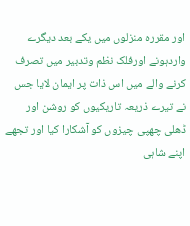اور مقررہ منزلوں میں یکے بعد دیگرے واردہونے اورفلک نظم وتدبیر میں تصرف کرنے والے میں اس ذات پر ایمان لایا جس نے تیرے ذریعہ تاریکیوں کو روشن اور ڈھلی چھپی چیزوں کو آشکارا کیا اور تجھے اپنے شاہی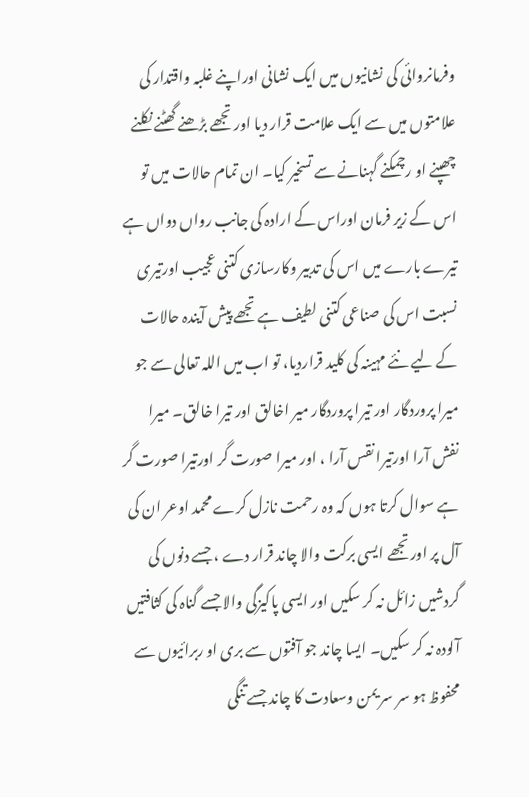وفرمانروائی کی نشانیوں میں ایک نشانی اوراپنے غلبہ واقتدار کی علامتوں میں سے ایک علامت قرار دیا اور تجھے بڑھنے گھٹنے نکلنے چھپنے او رچمکنے گہنانے سے تسخیر کیا۔ ان تمام حالات میں تو اس کے زیر فرمان اوراس کے ارادہ کی جانب رواں دواں ہے تیرے بارے میں اس کی تدبیر وکارسازی کتنی عجیب اورتیری نسبت اس کی صناعی کتنی لطیف ہے تجھے پیش آیندہ حالات کے لیے نئے مہینہ کی کلید قراردیا، تو اب میں اللہ تعالی سے جو میرا پروردگار اور تیرا پروردگار میر اخالق اور تیرا خالق۔ میرا نفش آرا اورتیرا نقس آرا ، اور میرا صورت گر اورتیرا صورت گر ہے سوال کرتا ہوں کہ وہ رحمت نازل کرے محمد اوعر ان کی آل پر اورتجھے ایسی برکت والا چاند قرار دے ، جسے دنوں کی گردشیں زائل نہ کر سکیں اور ایسی پاکیزگی والا جسے گناہ کی کثافتیں آلودہ نہ کر سکیں۔ ایسا چاند جو آفتوں سے بری او ربرائیوں سے محفوظ ہو سر سر یمن وسعادت کا چاند جسے تنگی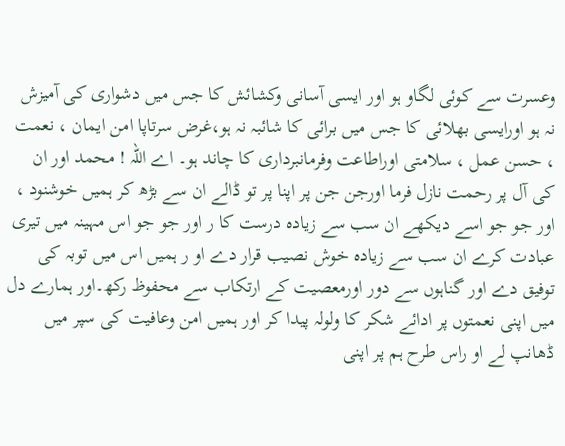وعسرت سے کوئی لگاو ہو اور ایسی آسانی وکشائش کا جس میں دشواری کی آمیزش نہ ہو اورایسی بھلائی کا جس میں برائی کا شائبہ نہ ہو،غرض سرتاپا امن ایمان ، نعمت ، حسن عمل ، سلامتی اوراطاعت وفرمانبرداری کا چاند ہو۔ اے اللہ ! محمد اور ان کی آل پر رحمت نازل فرما اورجن جن پر اپنا پر تو ڈالے ان سے بڑھ کر ہمیں خوشنود ، اور جو جو اسے دیکھے ان سب سے زیادہ درست کا ر اور جو جو اس مہینہ میں تیری عبادت کرے ان سب سے زیادہ خوش نصیب قرار دے او ر ہمیں اس میں توبہ کی توفیق دے اور گناہوں سے دور اورمعصیت کے ارتکاب سے محفوظ رکھ۔اور ہمارے دل میں اپنی نعمتوں پر ادائے شکر کا ولولہ پیدا کر اور ہمیں امن وعافیت کی سپر میں ڈھانپ لے او راس طرح ہم پر اپنی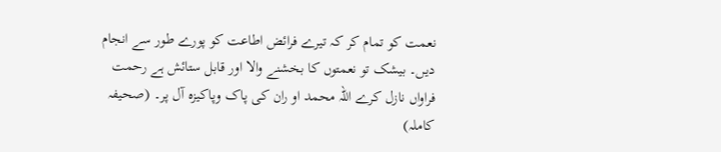نعمت کو تمام کر کہ تیرے فرائض اطاعت کو پورے طور سے انجام دیں۔ بیشک تو نعمتوں کا بخشنے والا اور قابل ستائش ہے رحمت فراواں نازل کرے اللہ محمد او ران کی پاک وپاکیزہ آل پر۔ (صحیفہ کاملہ)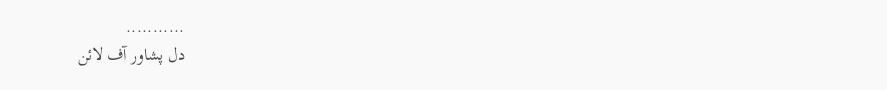...........
دل پشاور آف لائن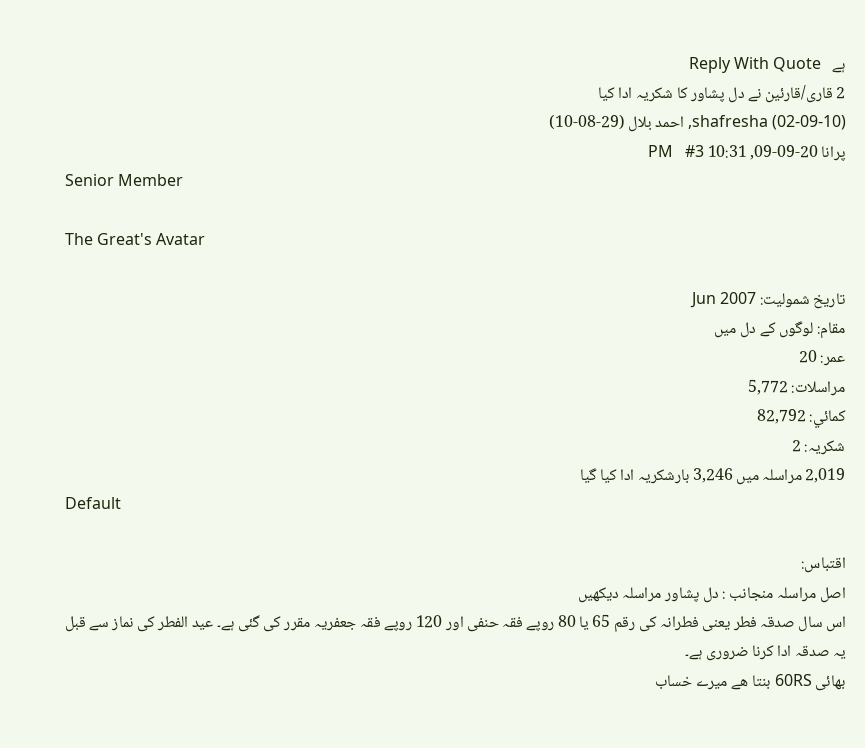ہے   Reply With Quote
2 قاری/قارئین نے دل پشاور کا شکریہ ادا کیا
shafresha (02-09-10), احمد بلال (29-08-10)
پرانا 20-09-09, 10:31 PM   #3
Senior Member

The Great's Avatar

تاریخ شمولیت: Jun 2007
مقام: لوگوں کے دل میں
عمر: 20
مراسلات: 5,772
کمائي: 82,792
شکریہ: 2
2,019 مراسلہ میں 3,246 بارشکریہ ادا کیا گیا
Default

اقتباس:
اصل مراسلہ منجانب : دل پشاور مراسلہ دیکھیں
اس سال صدقہ فطر یعنی فطرانہ کی رقم 65 یا 80 روپے فقہ حنفی اور 120 روپے فقہ جعفریہ مقرر کی گئی ہے۔ عید الفطر کی نماز سے قبل یہ صدقہ ادا کرنا ضروری ہے۔
بھائی 60RS بنتا ھے میرے خساب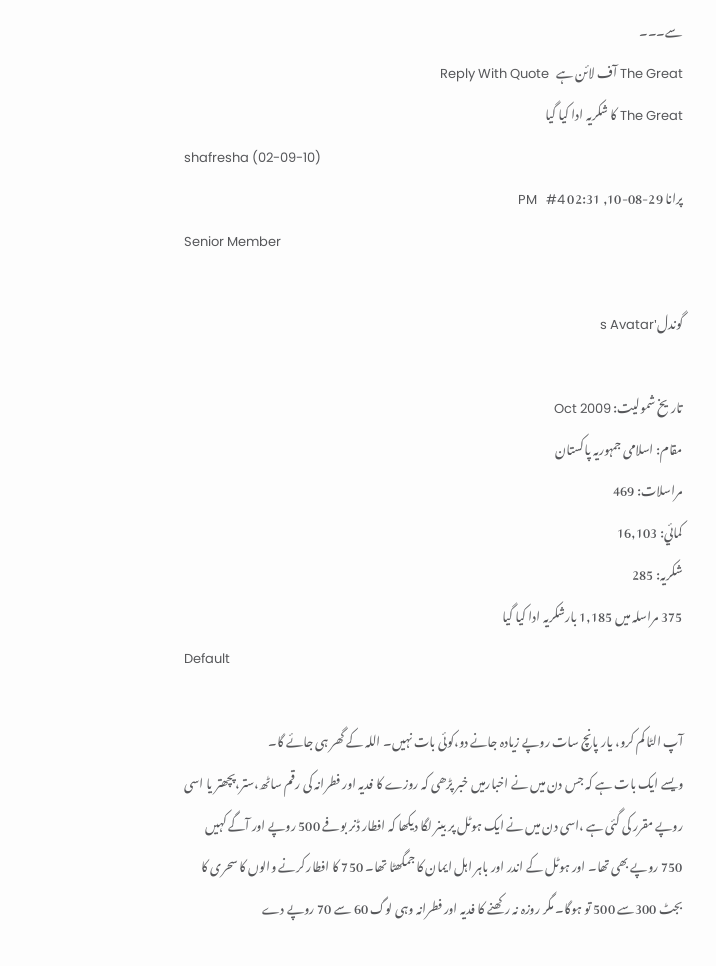سے۔۔۔
The Great آف لائن ہے   Reply With Quote
The Great کا شکریہ ادا کیا گیا
shafresha (02-09-10)
پرانا 29-08-10, 02:31 PM   #4
Senior Member

گوندل's Avatar

تاریخ شمولیت: Oct 2009
مقام: اسلامی جمہوریہ پاکستان
مراسلات: 469
کمائي: 16,103
شکریہ: 285
375 مراسلہ میں 1,185 بارشکریہ ادا کیا گیا
Default

آپ الٹا کم کرو، یار پانچ سات روپے زیادہ جانے دو،کوئی بات نہیں۔ اللہ کے گھر ہی جائے گا۔
ویسے ایک بات ہے کہ جس دن میں نے اخبارمیں خبر پڑھی کہ روزے کا فدیہ اور فطرانہ کی رقم ساٹھ،ستر،پچھتر یا اسی روپے مقرر کی گئی ہے ،اسی دن میں نے ایک ہوٹل پر بینر لگا دیکھا کہ افطار ڈنر بوفے 500 روپے اور آگے کہیں 750 روپے بھی تھا۔ اور ہوٹل کے اندر اور باہر اہل ایمان کا جمگھٹا تھا۔ 750 کا افطار کرنے والوں کا سحری کا بجٹ 300سے 500 تو ہوگا۔ مگر روزہ نہ رکھنے کا فدیہ اور فطرانہ وہی لوگ 60 سے 70 روپے دے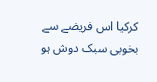کرکیا اس فریضے سے بخوبی سبک دوش ہو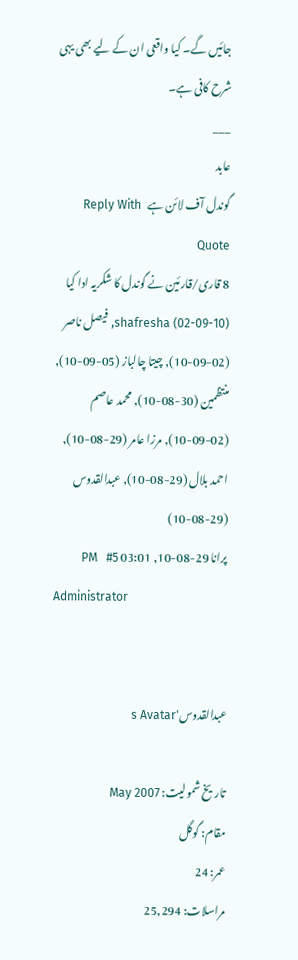جائیں گے۔ کیا واقعی ان کے لیے بھی یہی شرح کافی ہے۔
___
عابد
گوندل آف لائن ہے   Reply With Quote
8 قاری/قارئین نے گوندل کا شکریہ ادا کیا
shafresha (02-09-10), فیصل ناصر (02-09-10), چیتا چالباز (05-09-10), منتظمین (30-08-10), محمد عاصم (02-09-10), مرزا عامر (29-08-10), احمد بلال (29-08-10), عبدالقدوس (29-08-10)
پرانا 29-08-10, 03:01 PM   #5
Administrator


عبدالقدوس's Avatar

تاریخ شمولیت: May 2007
مقام: گوگل
عمر: 24
مراسلات: 25,294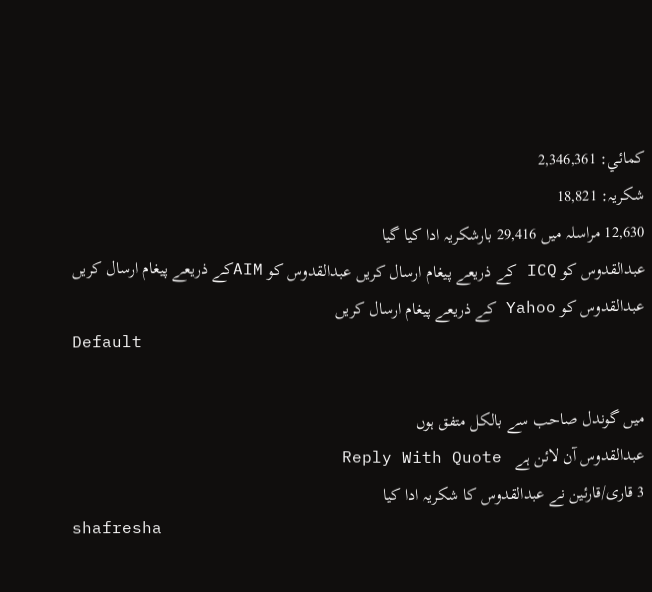کمائي: 2,346,361
شکریہ: 18,821
12,630 مراسلہ میں 29,416 بارشکریہ ادا کیا گیا
عبدالقدوس کو ICQ کے ذریعے پیغام ارسال کریں عبدالقدوس کو AIMکے ذریعے پیغام ارسال کریں عبدالقدوس کو Yahoo کے ذریعے پیغام ارسال کریں
Default

میں گوندل صاحب سے بالکل متفق ہوں
عبدالقدوس آن لائن ہے   Reply With Quote
3 قاری/قارئین نے عبدالقدوس کا شکریہ ادا کیا
shafresha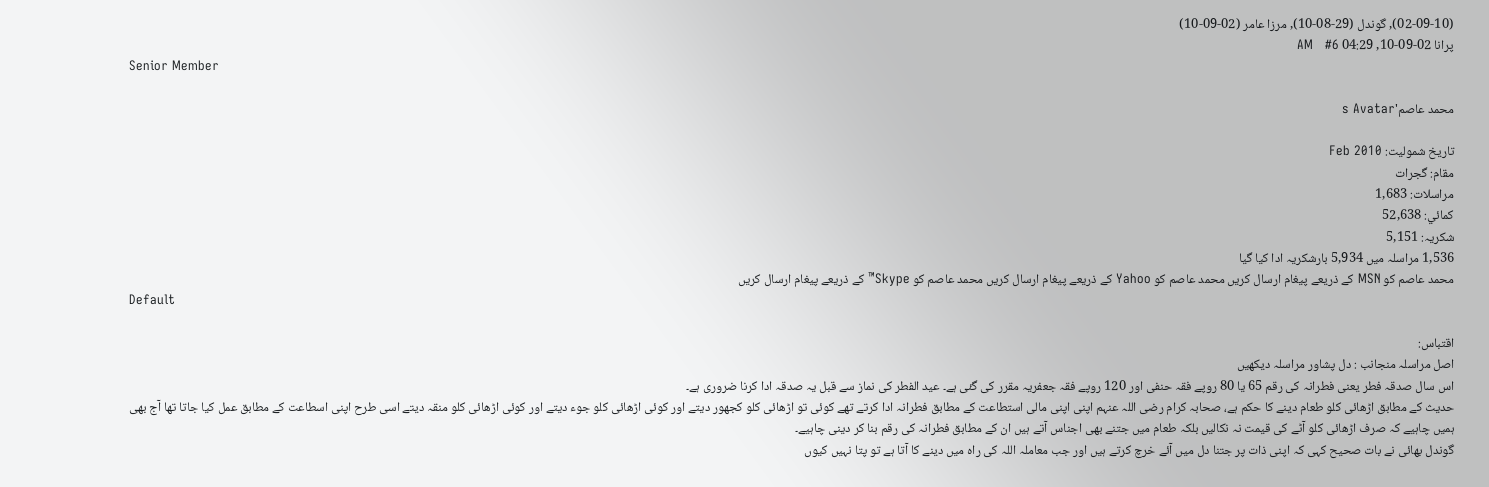(02-09-10), گوندل (29-08-10), مرزا عامر (02-09-10)
پرانا 02-09-10, 04:29 AM   #6
Senior Member

محمد عاصم's Avatar

تاریخ شمولیت: Feb 2010
مقام: گجرات
مراسلات: 1,683
کمائي: 52,638
شکریہ: 5,151
1,536 مراسلہ میں 5,934 بارشکریہ ادا کیا گیا
محمد عاصم کو MSN کے ذریعے پیغام ارسال کریں محمد عاصم کو Yahoo کے ذریعے پیغام ارسال کریں محمد عاصم کو Skype™ کے ذریعے پیغام ارسال کریں
Default

اقتباس:
اصل مراسلہ منجانب : دل پشاور مراسلہ دیکھیں
اس سال صدقہ فطر یعنی فطرانہ کی رقم 65 یا 80 روپے فقہ حنفی اور 120 روپے فقہ جعفریہ مقرر کی گئی ہے۔ عید الفطر کی نماز سے قبل یہ صدقہ ادا کرنا ضروری ہے۔
حدیث کے مطابق اڑھائی کلو طعام دینے کا حکم ہے، صحابہ کرام رضی اللہ عنہم اپنی اپنی مالی استطاعت کے مطابق فطرانہ ادا کرتے تھے کوئی تو اڑھائی کلو کجھور دیتے اور کوئی اڑھائی کلو جوء دیتے اور کوئی اڑھائی کلو منقہ دیتے اسی طرح اپنی اسطاعت کے مطابق عمل کیا جاتا تھا آج بھی ہمیں چاہیے کہ صرف اڑھائی کلو آٹے کی قیمت نہ نکالیں بلکہ طعام میں جتنے بھی اجناس آتے ہیں ان کے مطابق فطرانہ کی رقم بنا کر دینی چاہیے۔
گوندل بھائی نے بات صحیح کہی کہ اپنی ذات پر جتنا دل میں آئے خرچ کرتے ہیں اور جب معاملہ اللہ کی راہ میں دینے کا آتا ہے تو پتا نہیں کیوں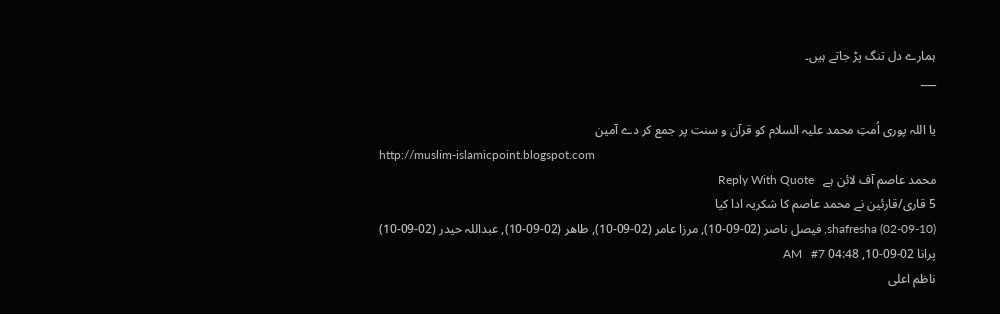ہمارے دل تنگ پڑ جاتے ہیں۔
___

یا اللہ پوری اُمتِ محمد علیہ السلام کو قرآن و سنت پر جمع کر دے آمین
http://muslim-islamicpoint.blogspot.com
محمد عاصم آف لائن ہے   Reply With Quote
5 قاری/قارئین نے محمد عاصم کا شکریہ ادا کیا
shafresha (02-09-10), فیصل ناصر (02-09-10), مرزا عامر (02-09-10), طاھر (02-09-10), عبداللہ حیدر (02-09-10)
پرانا 02-09-10, 04:48 AM   #7
ناظم اعلی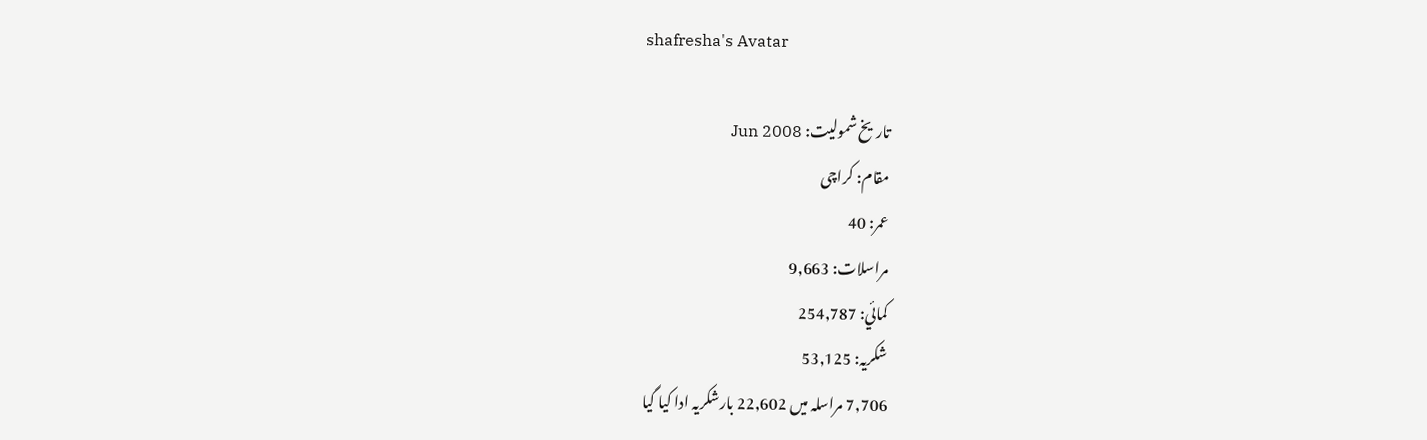shafresha's Avatar

تاریخ شمولیت: Jun 2008
مقام: کراچی
عمر: 40
مراسلات: 9,663
کمائي: 254,787
شکریہ: 53,125
7,706 مراسلہ میں 22,602 بارشکریہ ادا کیا گیا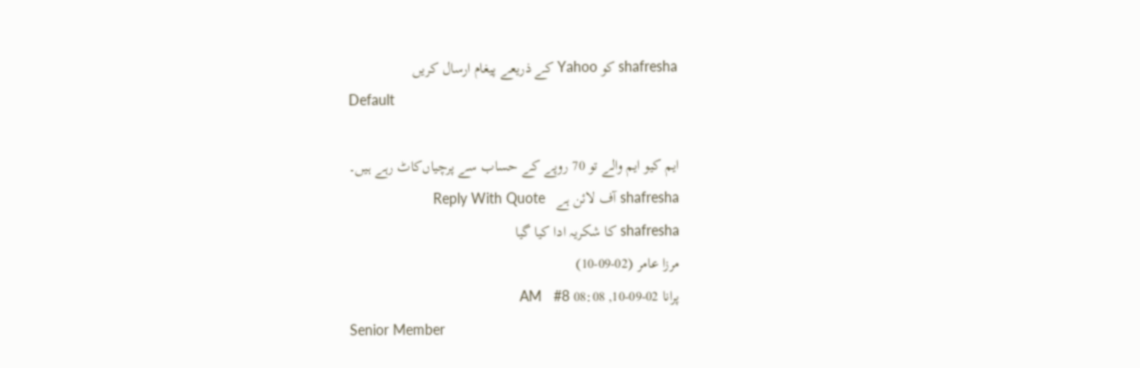shafresha کو Yahoo کے ذریعے پیغام ارسال کریں
Default

ایم کیو ایم والے تو 70 روپے کے حساب سے پرچیاں‌کاٹ رہے ہیں۔
shafresha آف لائن ہے   Reply With Quote
shafresha کا شکریہ ادا کیا گیا
مرزا عامر (02-09-10)
پرانا 02-09-10, 08:08 AM   #8
Senior Member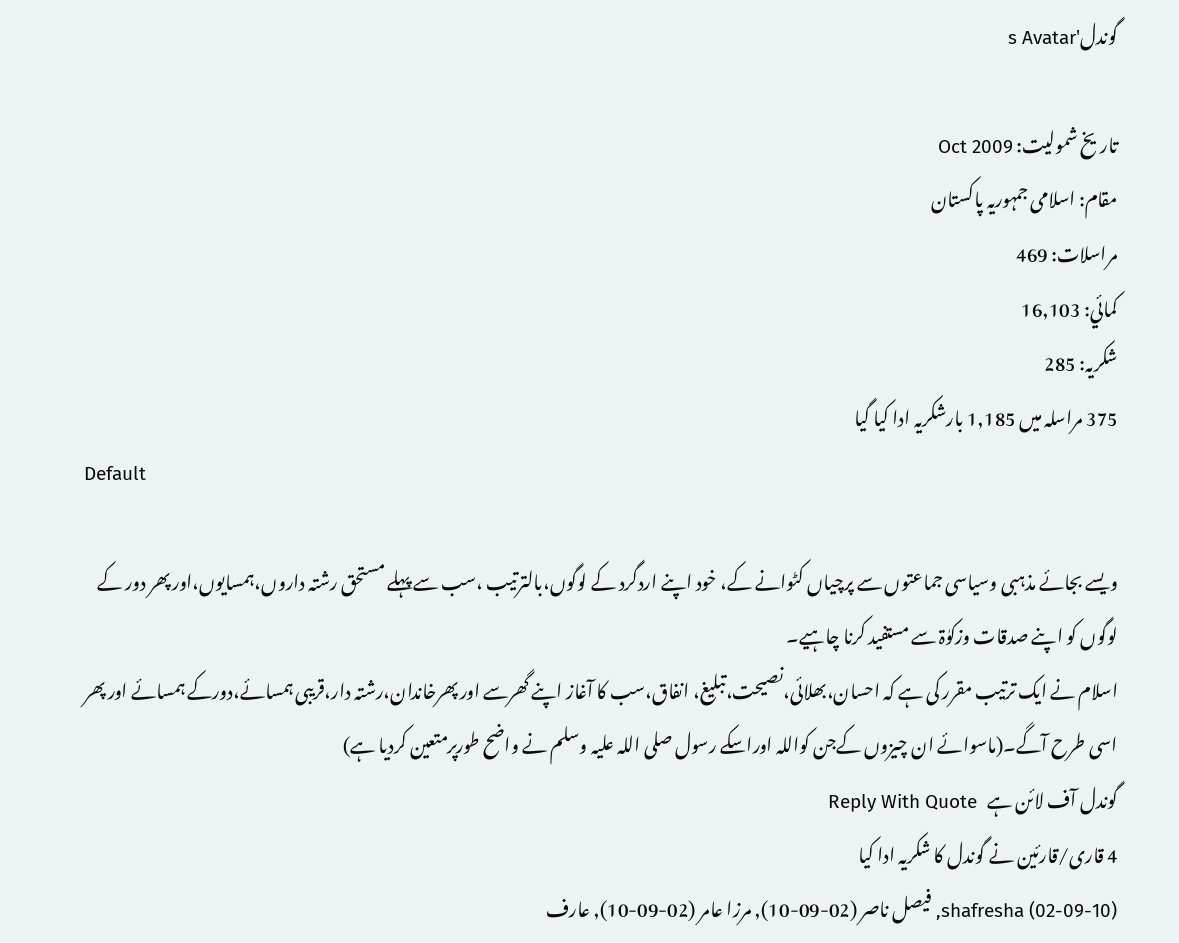گوندل's Avatar

تاریخ شمولیت: Oct 2009
مقام: اسلامی جمہوریہ پاکستان
مراسلات: 469
کمائي: 16,103
شکریہ: 285
375 مراسلہ میں 1,185 بارشکریہ ادا کیا گیا
Default

ویسے بجائے مذہبی وسیاسی جماعتوں سے پرچیاں کٹوانے کے، خود اپنے اردگرد کے لوگوں،بالترتیب ،سب سے پہلے مستحق رشتہ داروں،ہمسایوں،اور پھر دور کے لوگوں کو اپنے صدقات وزکوٰۃ سے مستفید کرنا چاہیے۔
اسلام نے ایک ترتیب مقرر کی ہے کہ احسان،بھلائی،نصیحت،تبلیغ، انفاق،سب کا آغاز اپنے گھرسے اور پھرخاندان،رشتہ دار،قریبی ہمسائے،دورکے ہمسائے اور پھر اسی طرح آگے۔(ماسوائے ان چیزوں کےجن کواللہ اوراسکے رسول صلی اللہ علیہ وسلم نے واضح طورپرمتعین کردیا ہے)
گوندل آف لائن ہے   Reply With Quote
4 قاری/قارئین نے گوندل کا شکریہ ادا کیا
shafresha (02-09-10), فیصل ناصر (02-09-10), مرزا عامر (02-09-10), عارف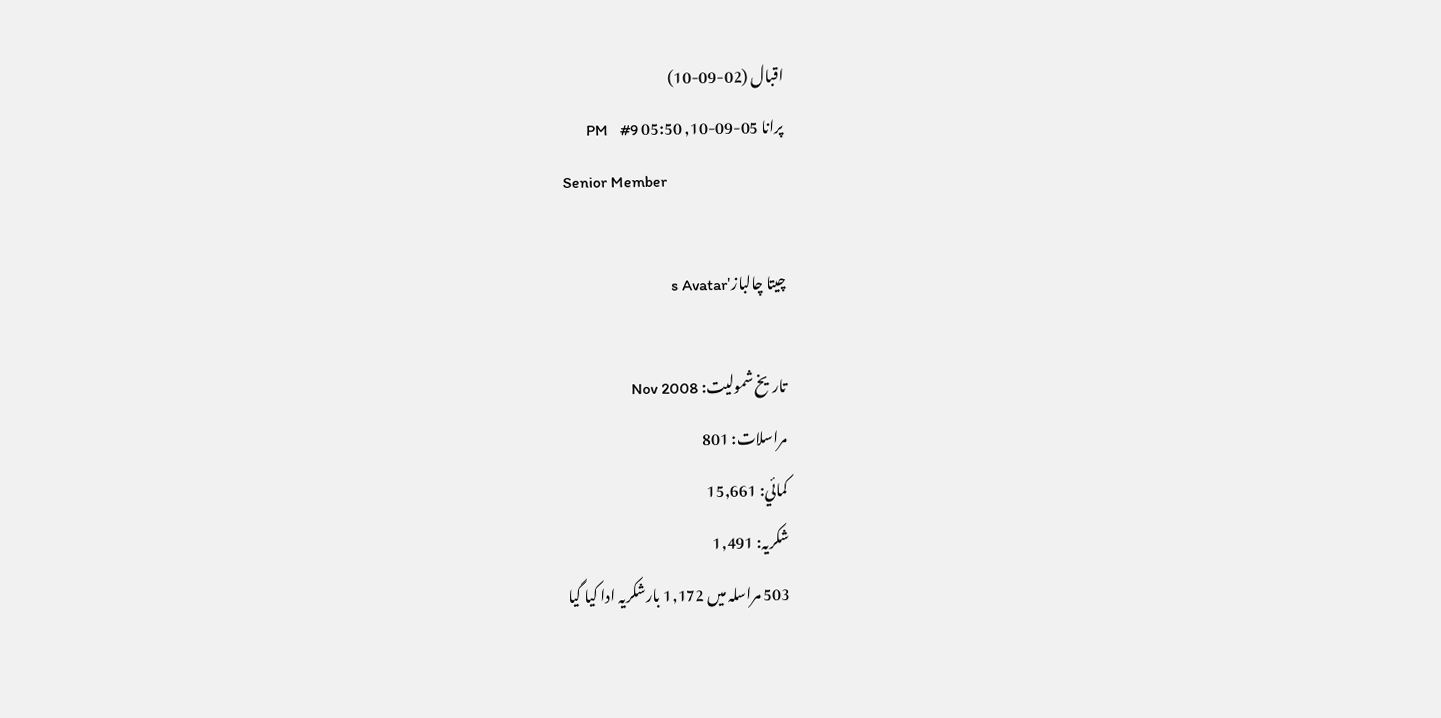اقبال (02-09-10)
پرانا 05-09-10, 05:50 PM   #9
Senior Member

چیتا چالباز's Avatar

تاریخ شمولیت: Nov 2008
مراسلات: 801
کمائي: 15,661
شکریہ: 1,491
503 مراسلہ میں 1,172 بارشکریہ ادا کیا گیا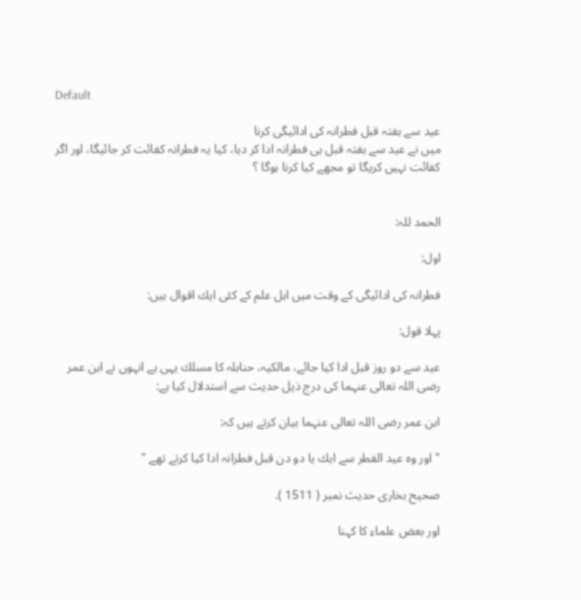Default

عيد سے ہفتہ قبل فطرانہ كى ادائيگى كرنا
ميں نے عيد سے ہفتہ قبل ہى فطرانہ ادا كر ديا، كيا يہ فطرانہ كفائت كر جائيگا، اور اگر كفائت نہيں كريگا تو مجھے كيا كرنا ہوگا ؟


الحمد للہ:

اول:

فطرانہ كى ادائيگى كے وقت ميں اہل علم كے كئى ايك اقوال ہيں:

پہلا قول:

عيد سے دو روز قبل ادا كيا جائے، مالكيہ، حنابلہ كا مسلك يہى ہے انہوں نے ابن عمر رضى اللہ تعالى عنہما كى درج ذيل حديث سے استدلال كيا ہے:

ابن عمر رضى اللہ تعالى عنہما بيان كرتے ہيں كہ:

" اور وہ عيد الفطر سے ايك يا دو دن قبل فطرانہ ادا كيا كرتے تھے "

صحيح بخارى حديث نمبر ( 1511 ).

اور بعض علماء كا كہنا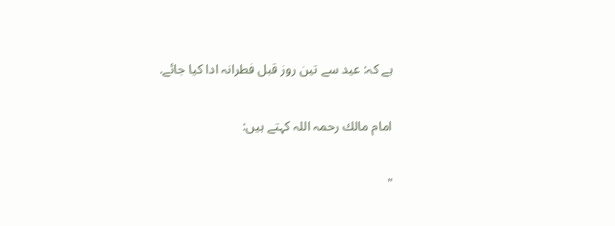ہے كہ: عيد سے تين روز قبل فطرانہ ادا كيا جائے.

امام مالك رحمہ اللہ كہتے ہيں:

"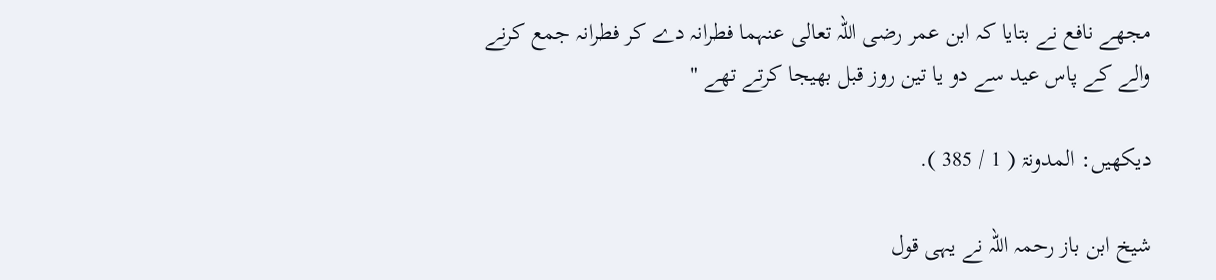مجھے نافع نے بتايا كہ ابن عمر رضى اللہ تعالى عنہما فطرانہ دے كر فطرانہ جمع كرنے والے كے پاس عيد سے دو يا تين روز قبل بھيجا كرتے تھے "

ديكھيں: المدونۃ ( 1 / 385 ).

شيخ ابن باز رحمہ اللہ نے يہى قول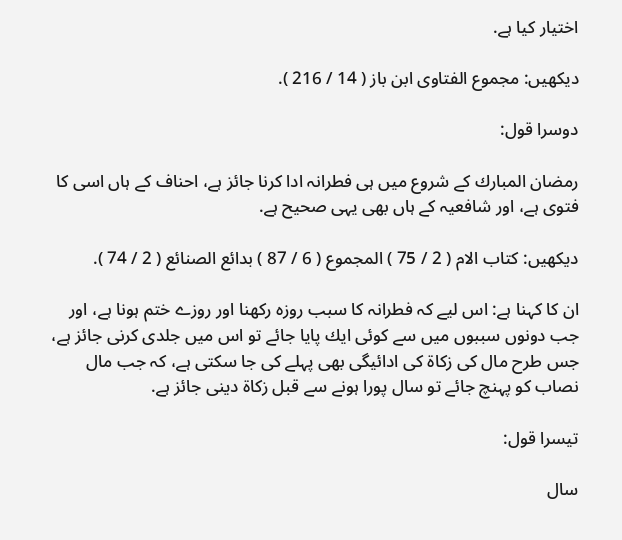اختيار كيا ہے.

ديكھيں: مجموع الفتاوى ابن باز ( 14 / 216 ).

دوسرا قول:

رمضان المبارك كے شروع ميں ہى فطرانہ ادا كرنا جائز ہے، احناف كے ہاں اسى كا فتوى ہے، اور شافعيہ كے ہاں بھى يہى صحيح ہے.

ديكھيں: كتاب الام ( 2 / 75 ) المجموع ( 6 / 87 ) بدائع الصنائع ( 2 / 74 ).

ان كا كہنا ہے: اس ليے كہ فطرانہ كا سبب روزہ ركھنا اور روزے ختم ہونا ہے، اور جب دونوں سببوں ميں سے كوئى ايك پايا جائے تو اس ميں جلدى كرنى جائز ہے، جس طرح مال كى زكاۃ كى ادائيگى بھى پہلے كى جا سكتى ہے، كہ جب مال نصاب كو پہنچ جائے تو سال پورا ہونے سے قبل زكاۃ دينى جائز ہے.

تيسرا قول:

سال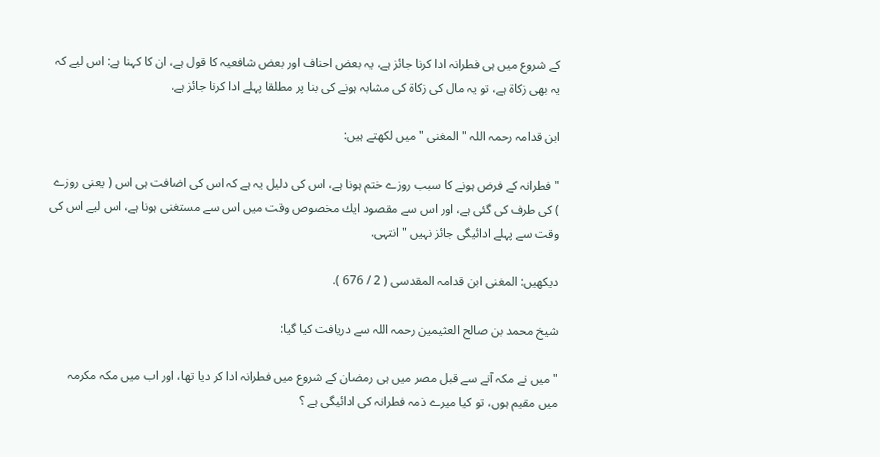كے شروع ميں ہى فطرانہ ادا كرنا جائز ہے، يہ بعض احناف اور بعض شافعيہ كا قول ہے، ان كا كہنا ہے: اس ليے كہ يہ بھى زكاۃ ہے، تو يہ مال كى زكاۃ كى مشابہ ہونے كى بنا پر مطلقا پہلے ادا كرنا جائز ہے.

ابن قدامہ رحمہ اللہ " المغنى " ميں لكھتے ہيں:

" فطرانہ كے فرض ہونے كا سبب روزے ختم ہونا ہے، اس كى دليل يہ ہے كہ اس كى اضافت ہى اس ( يعنى روزے ) كى طرف كى گئى ہے، اور اس سے مقصود ايك مخصوص وقت ميں اس سے مستغنى ہونا ہے، اس ليے اس كى وقت سے پہلے ادائيگى جائز نہيں " انتہى.

ديكھيں: المغنى ابن قدامہ المقدسى ( 2 / 676 ).

شيخ محمد بن صالح العثيمين رحمہ اللہ سے دريافت كيا گيا:

" ميں نے مكہ آنے سے قبل مصر ميں ہى رمضان كے شروع ميں فطرانہ ادا كر ديا تھا، اور اب ميں مكہ مكرمہ ميں مقيم ہوں، تو كيا ميرے ذمہ فطرانہ كى ادائيگى ہے ؟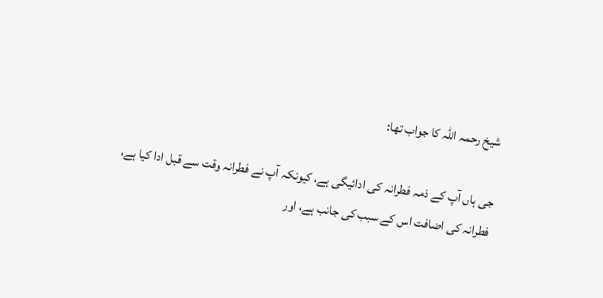شيخ رحمہ اللہ كا جواب تھا:

جى ہاں آپ كے ذمہ فطرانہ كى ادائيگى ہے، كيونكہ آپ نے فطرانہ وقت سے قبل ادا كيا ہے، فطرانہ كى اضافت اس كے سبب كى جانب ہے، اور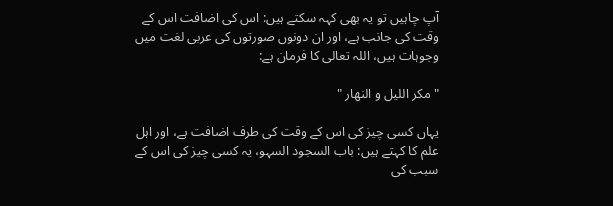آپ چاہيں تو يہ بھى كہہ سكتے ہيں: اس كى اضافت اس كے وقت كى جانب ہے، اور ان دونوں صورتوں كى عربى لغت ميں وجوہات ہيں، اللہ تعالى كا فرمان ہے:

" مكر الليل و النھار "

يہاں كسى چيز كى اس كے وقت كى طرف اضافت ہے، اور اہل علم كا كہتے ہيں: باب السجود السہو، يہ كسى چيز كى اس كے سبب كى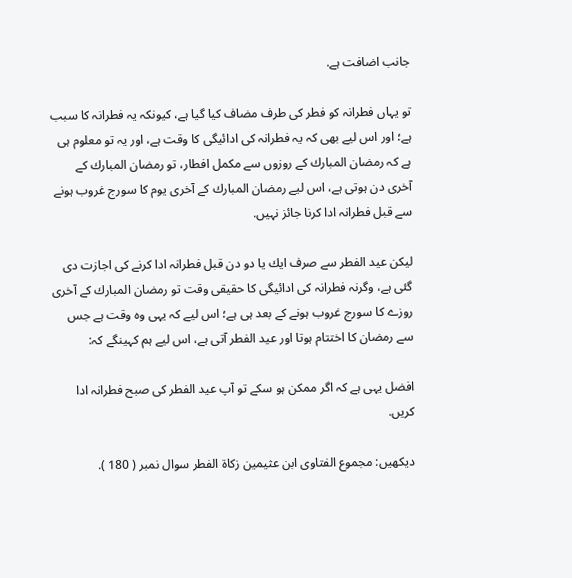جانب اضافت ہے.

تو يہاں فطرانہ كو فطر كى طرف مضاف كيا گيا ہے، كيونكہ يہ فطرانہ كا سبب ہے؛ اور اس ليے بھى كہ يہ فطرانہ كى ادائيگى كا وقت ہے، اور يہ تو معلوم ہى ہے كہ رمضان المبارك كے روزوں سے مكمل افطار، تو رمضان المبارك كے آخرى دن ہوتى ہے، اس ليے رمضان المبارك كے آخرى يوم كا سورج غروب ہونے سے قبل فطرانہ ادا كرنا جائز نہيں.

ليكن عيد الفطر سے صرف ايك يا دو دن قبل فطرانہ ادا كرنے كى اجازت دى گئى ہے، وگرنہ فطرانہ كى ادائيگى كا حقيقى وقت تو رمضان المبارك كے آخرى روزے كا سورج غروب ہونے كے بعد ہى ہے؛ اس ليے كہ يہى وہ وقت ہے جس سے رمضان كا اختتام ہوتا اور عيد الفطر آتى ہے، اس ليے ہم كہينگے كہ:

افضل يہى ہے كہ اگر ممكن ہو سكے تو آپ عيد الفطر كى صبح فطرانہ ادا كريں.

ديكھيں: مجموع الفتاوى ابن عثيمين زكاۃ الفطر سوال نمبر ( 180 ).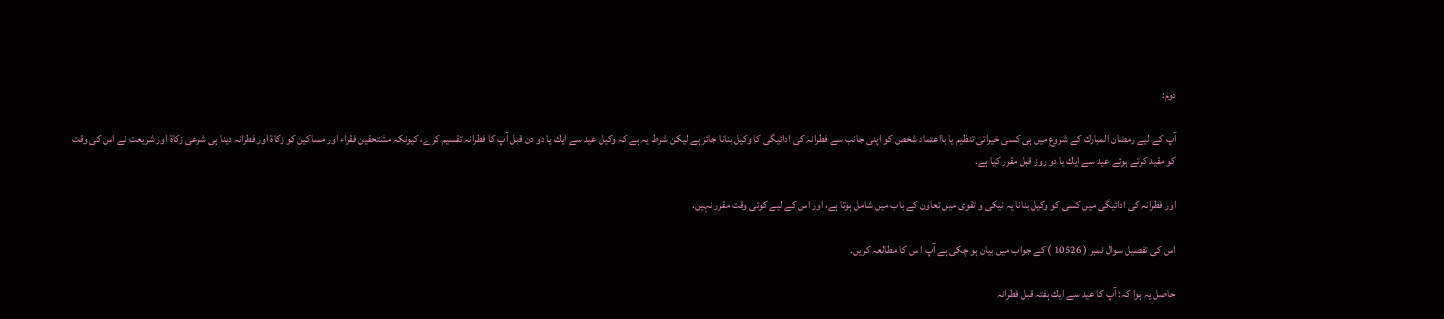دوم:

آپ كے ليے رمضان المبارك كے شروع ميں ہى كسى خيراتى تنظيم يا بااعتماد شخص كو اپنى جانب سے فطرانہ كى ادائيگى كا وكيل بنانا جائز ہے ليكن شرط يہ ہے كہ وكيل عيد سے ايك يا دو دن قبل آپ كا فطرانہ تقسيم كرے، كيونكہ مشتحقين فقراء اور مساكين كو زكاۃ اور فطرانہ دينا ہى شرعى زكاۃ اور شريعت نے اس كى وقت كو مقيد كرتے ہوئے عيد سے ايك يا دو روز قبل مقرر كيا ہے.

اور فطرانہ كى ادائيگى ميں كسى كو وكيل بنانا يہ نيكى و تقوى ميں تعاون كے باب ميں شامل ہوتا ہے، اور اس كے ليے كوئى وقت مقرر نہيں.

اس كى تفصيل سوال نمبر ( 10526 ) كے جواب ميں بيان ہو چكى ہے آپ ا س كا مطالعہ كريں.

حاصل يہ ہوا كہ: آپ كا عيد سے ايك ہفتہ قبل فطرانہ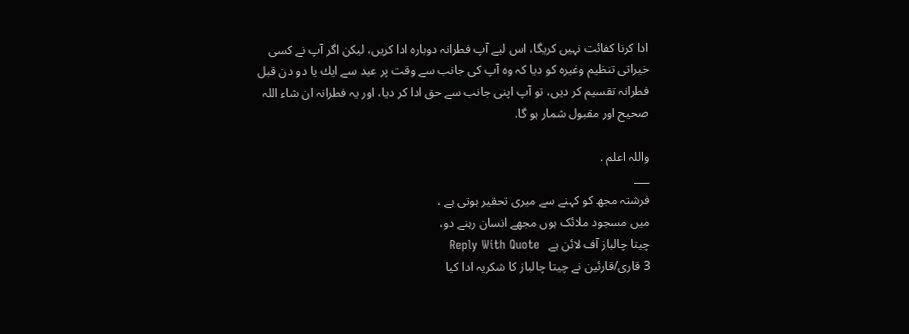ادا كرنا كفائت نہيں كريگا، اس ليے آپ فطرانہ دوبارہ ادا كريں، ليكن اگر آپ نے كسى خيراتى تنظيم وغيرہ كو ديا كہ وہ آپ كى جانب سے وقت پر عيد سے ايك يا دو دن قبل فطرانہ تقسيم كر ديں، تو آپ اپنى جانب سے حق ادا كر ديا، اور يہ فطرانہ ان شاء اللہ صحيح اور مقبول شمار ہو گا.

واللہ اعلم .
___
فرشتہ مجھ کو کہنے سے میری تحقیر ہوتی ہے ،
میں مسجود ملائک ہوں مجھے انسان رہنے دو،
چیتا چالباز آف لائن ہے   Reply With Quote
3 قاری/قارئین نے چیتا چالباز کا شکریہ ادا کیا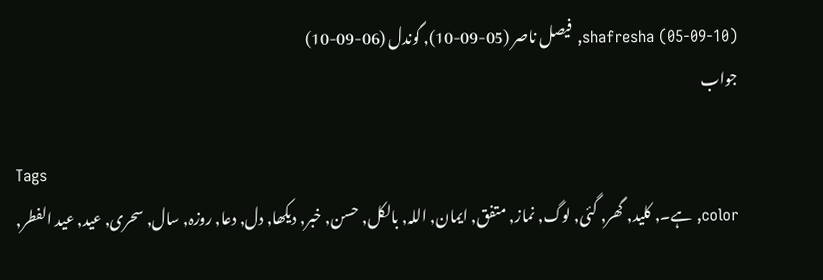shafresha (05-09-10), فیصل ناصر (05-09-10), گوندل (06-09-10)
جواب

Tags
color, ہے۔, کلید, گھر, گئی, لوگ, نماز, متفق, ایمان, اللہ, بالکل, حسن, خبر, دیکھا, دل, دعا, روزہ, سال, سحری, عید, عید الفطر,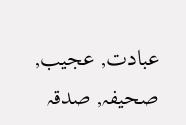عبادت, عجیب, صحیفہ, صدقہ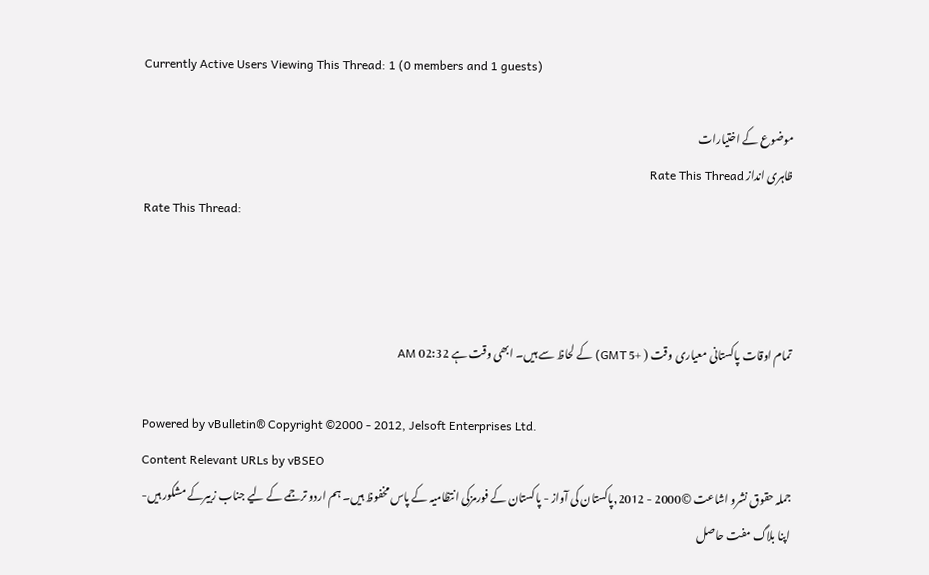Currently Active Users Viewing This Thread: 1 (0 members and 1 guests)

موضوع کے اختیارات
ظاہری انداز Rate This Thread
Rate This Thread:



تمام اوقات پاکستانی معیاری وقت ( +5 GMT) کے لحاظ سے ہیں۔ ابھی وقت ہے 02:32 AM

Powered by vBulletin® Copyright ©2000 - 2012, Jelsoft Enterprises Ltd.
Content Relevant URLs by vBSEO
جملہ حقوق نشرو اشاعت ©2000 - 2012,پاکستان کی آواز - پاکستان کے فورمزکی انتظامیہ کے پاس مخفوظ ہیں۔ ہم اردو ترجمے کے لیے جناب زبیرکے مشکور ہیں-
اپنا بلاگ مفت حاصل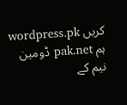کریں wordpress.pk
ہم pak.net ڈومین نیم کے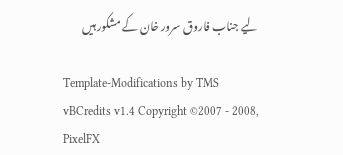لیے جناب فاروق سرور خان کے مشکور ہیں

Template-Modifications by TMS
vBCredits v1.4 Copyright ©2007 - 2008, PixelFX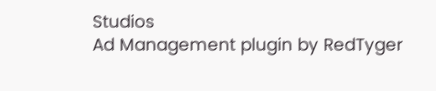Studios
Ad Management plugin by RedTyger